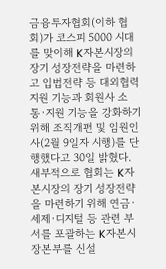금융투자협회(이하 협회)가 코스피 5000 시대를 맞이해 K자본시장의 장기 성장전략을 마련하고 입법전략 등 대외협력 지원 기능과 회원사 소통·지원 기능을 강화하기 위해 조직개편 및 임원인사(2월 9일자 시행)를 단행했다고 30일 밝혔다.
새부적으로 협회는 K자본시장의 장기 성장전략을 마련하기 위해 연금·세제·디지털 등 관련 부서를 포괄하는 K자본시장본부를 신설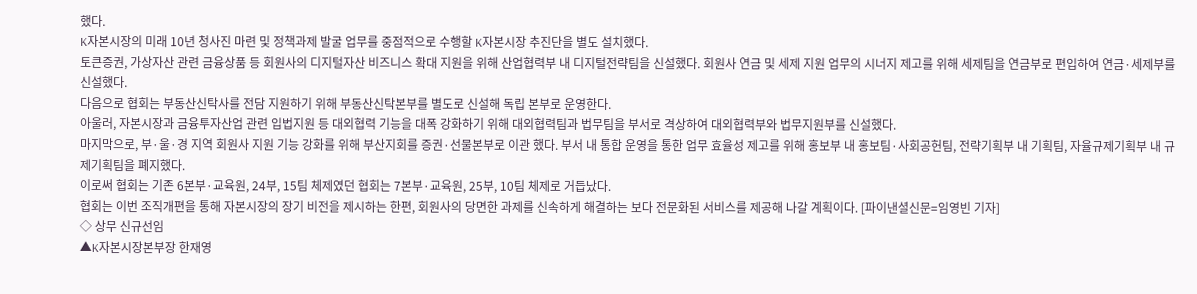했다.
K자본시장의 미래 10년 청사진 마련 및 정책과제 발굴 업무를 중점적으로 수행할 K자본시장 추진단을 별도 설치했다.
토큰증권, 가상자산 관련 금융상품 등 회원사의 디지털자산 비즈니스 확대 지원을 위해 산업협력부 내 디지털전략팀을 신설했다. 회원사 연금 및 세제 지원 업무의 시너지 제고를 위해 세제팀을 연금부로 편입하여 연금·세제부를 신설했다.
다음으로 협회는 부동산신탁사를 전담 지원하기 위해 부동산신탁본부를 별도로 신설해 독립 본부로 운영한다.
아울러, 자본시장과 금융투자산업 관련 입법지원 등 대외협력 기능을 대폭 강화하기 위해 대외협력팀과 법무팀을 부서로 격상하여 대외협력부와 법무지원부를 신설했다.
마지막으로, 부·울·경 지역 회원사 지원 기능 강화를 위해 부산지회를 증권·선물본부로 이관 했다. 부서 내 통합 운영을 통한 업무 효율성 제고를 위해 홍보부 내 홍보팀·사회공헌팀, 전략기획부 내 기획팀, 자율규제기획부 내 규제기획팀을 폐지했다.
이로써 협회는 기존 6본부·교육원, 24부, 15팀 체제였던 협회는 7본부·교육원, 25부, 10팀 체제로 거듭났다.
협회는 이번 조직개편을 통해 자본시장의 장기 비전을 제시하는 한편, 회원사의 당면한 과제를 신속하게 해결하는 보다 전문화된 서비스를 제공해 나갈 계획이다. [파이낸셜신문=임영빈 기자]
◇ 상무 신규선임
▲K자본시장본부장 한재영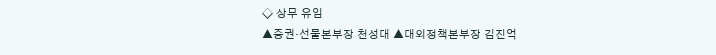◇ 상무 유임
▲증권·선물본부장 천성대 ▲대외정책본부장 김진억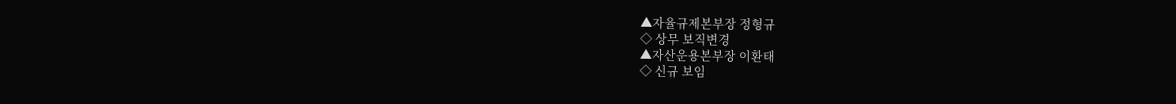▲자율규제본부장 정형규
◇ 상무 보직변경
▲자산운용본부장 이환태
◇ 신규 보임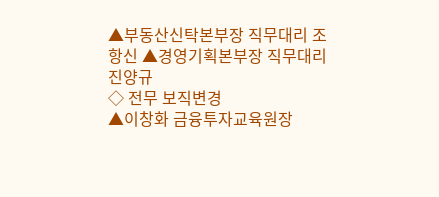▲부동산신탁본부장 직무대리 조항신 ▲경영기획본부장 직무대리 진양규
◇ 전무 보직변경
▲이창화 금융투자교육원장